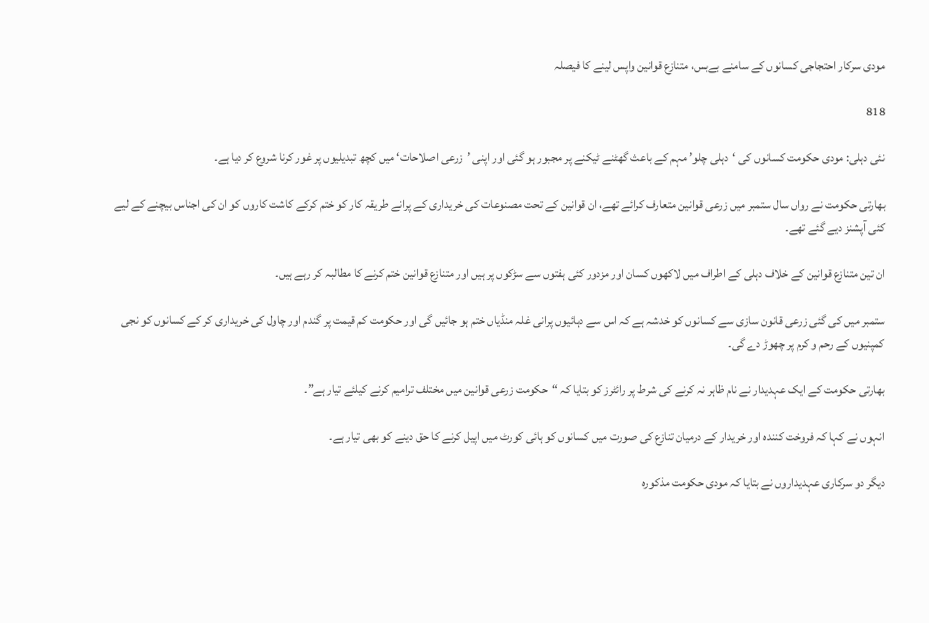مودی سرکار احتجاجی کسانوں کے سامنے بےبس، متنازع قوانین واپس لینے کا فیصلہ

818

نئی دہلی: مودی حکومت کسانوں کی ‘دہلی چلو’ مہم کے باعث گھٹنے ٹیکنے پر مجبور ہو گئی اور اپنی ’زرعی اصلاحات‘ میں کچھ تبدیلیوں پر غور کرنا شروع کر دیا ہے۔

بھارتی حکومت نے رواں سال ستمبر میں زرعی قوانین متعارف کرائے تھے، ان قوانین کے تحت مصنوعات کی خریداری کے پرانے طریقہ کار کو ختم کرکے کاشت کاروں کو ان کی اجناس بیچنے کے لیے کئی آپشنز دیے گئے تھے۔

ان تین متنازع قوانین کے خلاف دہلی کے اطراف میں لاکھوں کسان اور مزدور کئی ہفتوں سے سڑکوں پر ہیں اور متنازع قوانین ختم کرنے کا مطالبہ کر رہے ہیں۔

ستمبر میں کی گئی زرعی قانون سازی سے کسانوں کو خدشہ ہے کہ اس سے دہائیوں پرانی غلہ منڈیاں ختم ہو جائیں گی اور حکومت کم قیمت پر گندم اور چاول کی خریداری کر کے کسانوں کو نجی کمپنیوں کے رحم و کرم پر چھوڑ دے گی۔

بھارتی حکومت کے ایک عہدیدار نے نام ظاہر نہ کرنے کی شرط پر رائٹرز کو بتایا کہ “حکومت زرعی قوانین میں مختلف ترامیم کرنے کیلئے تیار ہے”۔

انہوں نے کہا کہ فروخت کنندہ اور خریدار کے درمیان تنازع کی صورت میں کسانوں کو ہائی کورٹ میں اپیل کرنے کا حق دینے کو بھی تیار ہے۔

دیگر دو سرکاری عہدیداروں نے بتایا کہ مودی حکومت مذکورہ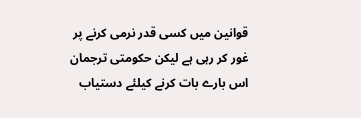قوانین میں کسی قدر نرمی کرنے پر غور کر رہی ہے لیکن حکومتی ترجمان اس بارے بات کرنے کیلئے دستیاب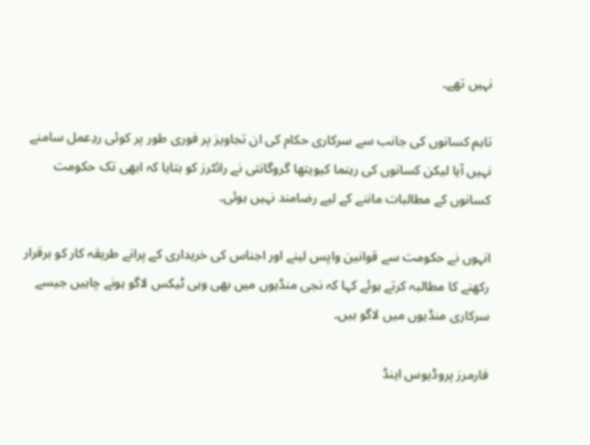نہیں تھے۔

تاہم کسانوں کی جانب سے سرکاری حکام کی ان تجاویز پر فوری طور پر کوئی ردِعمل سامنے نہیں آیا لیکن کسانوں کی رہنما کیویتھا گروگانتی نے رائٹرز کو بتایا کہ ابھی تک حکومت کسانوں کے مطالبات ماننے کے لیے رضامند نہیں ہوئی۔

انہوں نے حکومت سے قوانین واپس لینے اور اجناس کی خریداری کے پرانے طریقہ کار کو برقرار رکھنے کا مطالبہ کرتے ہوئے کہا کہ نجی منڈیوں میں بھی وہی ٹیکس لاگو ہونے چاہیں جیسے سرکاری منڈیوں میں لاگو ہیں۔

فارمرز پروڈیوس اینڈ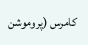کامرس (پروموشن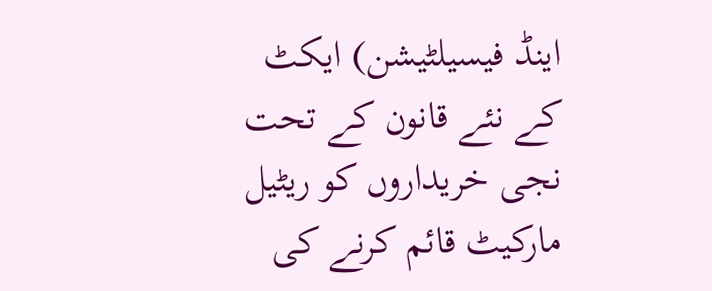اینڈ فیسیلٹیشن) ایکٹ کے نئے قانون کے تحت نجی خریداروں کو ریٹیل مارکیٹ قائم کرنے کی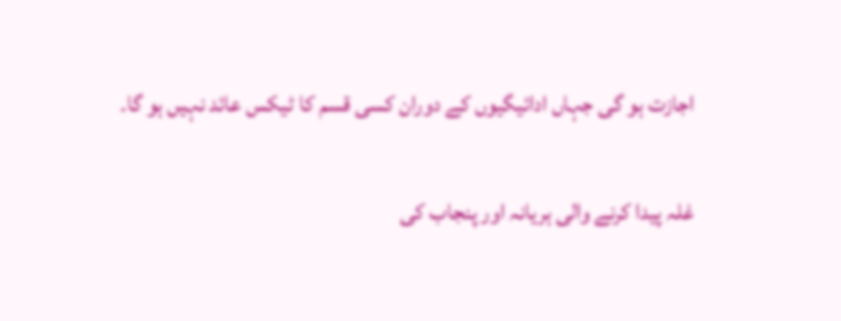اجازت ہو گی جہاں ادائیگیوں کے دوران کسی قسم کا ٹیکس عائد نہیں ہو گا۔

غلہ پیدا کرنے والی ہریانہ اور پنجاب کی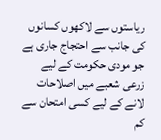ریاستوں سے لاکھوں کسانوں کی جانب سے احتجاج جاری ہے جو مودی حکومت کے لیے زرعی شعبے میں اصلاحات لانے کے لیے کسی امتحان سے کم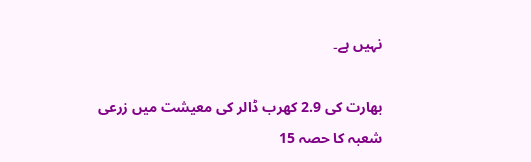نہیں ہے۔

بھارت کی 2.9 کھرب ڈالر کی معیشت میں زرعی شعبہ کا حصہ 15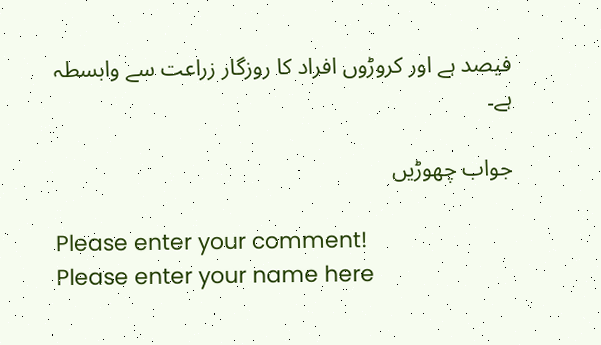فیصد ہے اور کروڑوں افراد کا روزگار زراعت سے وابسطہ ہے۔

جواب چھوڑیں

Please enter your comment!
Please enter your name here